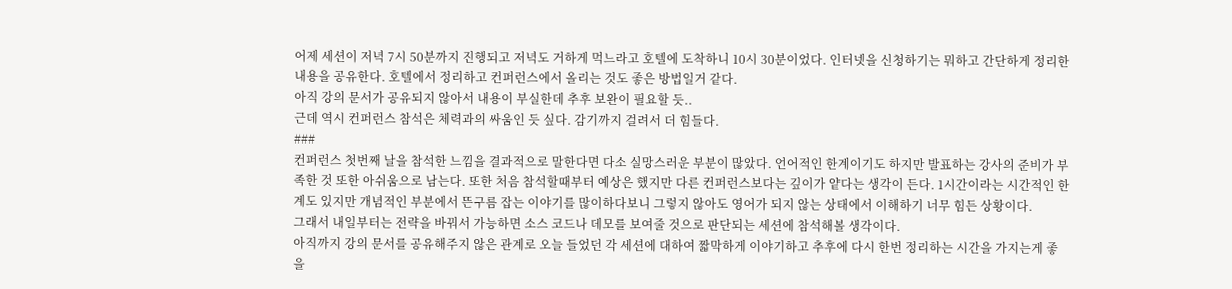어제 세션이 저녁 7시 50분까지 진행되고 저녁도 거하게 먹느라고 호텔에 도착하니 10시 30분이었다. 인터넷을 신청하기는 뭐하고 간단하게 정리한 내용을 공유한다. 호텔에서 정리하고 컨퍼런스에서 올리는 것도 좋은 방법일거 같다.
아직 강의 문서가 공유되지 않아서 내용이 부실한데 추후 보완이 필요할 듯..
근데 역시 컨퍼런스 참석은 체력과의 싸움인 듯 싶다. 감기까지 걸려서 더 힘들다.
###
컨퍼런스 첫번째 날을 참석한 느낌을 결과적으로 말한다면 다소 실망스러운 부분이 많았다. 언어적인 한계이기도 하지만 발표하는 강사의 준비가 부족한 것 또한 아쉬움으로 남는다. 또한 처음 참석할때부터 예상은 했지만 다른 컨퍼런스보다는 깊이가 얕다는 생각이 든다. 1시간이라는 시간적인 한계도 있지만 개념적인 부분에서 뜬구름 잡는 이야기를 많이하다보니 그렇지 않아도 영어가 되지 않는 상태에서 이해하기 너무 힘든 상황이다.
그래서 내일부터는 전략을 바꿔서 가능하면 소스 코드나 데모를 보여줄 것으로 판단되는 세션에 참석해볼 생각이다.
아직까지 강의 문서를 공유해주지 않은 관계로 오늘 들었던 각 세션에 대하여 짧막하게 이야기하고 추후에 다시 한번 정리하는 시간을 가지는게 좋을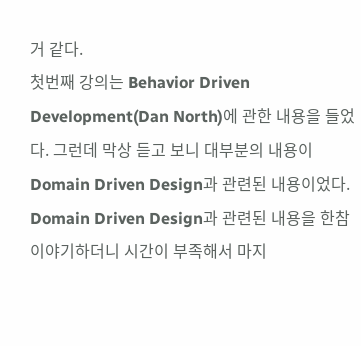거 같다.
첫번째 강의는 Behavior Driven Development(Dan North)에 관한 내용을 들었다. 그런데 막상 듣고 보니 대부분의 내용이 Domain Driven Design과 관련된 내용이었다. Domain Driven Design과 관련된 내용을 한참 이야기하더니 시간이 부족해서 마지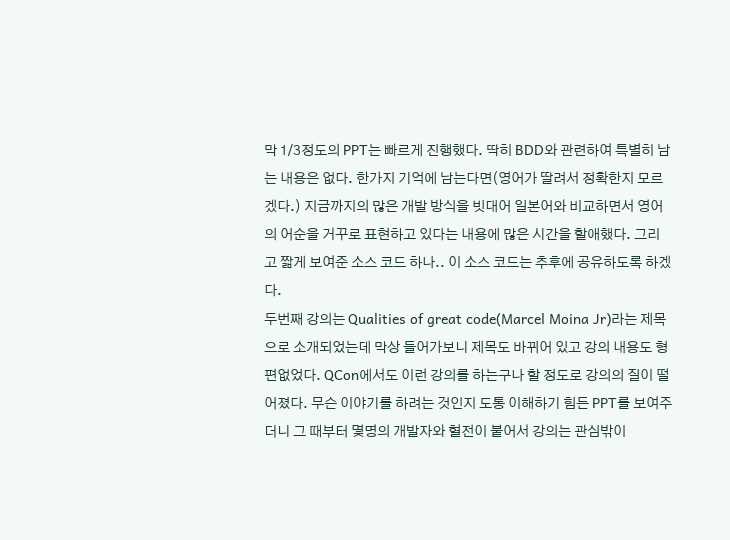막 1/3정도의 PPT는 빠르게 진행했다. 딱히 BDD와 관련하여 특별히 남는 내용은 없다. 한가지 기억에 남는다면(영어가 딸려서 정확한지 모르겠다.) 지금까지의 많은 개발 방식을 빗대어 일본어와 비교하면서 영어의 어순을 거꾸로 표현하고 있다는 내용에 많은 시간을 할애했다. 그리고 짧게 보여준 소스 코드 하나.. 이 소스 코드는 추후에 공유하도록 하겠다.
두번째 강의는 Qualities of great code(Marcel Moina Jr)라는 제목으로 소개되었는데 막상 들어가보니 제목도 바뀌어 있고 강의 내용도 형편없었다. QCon에서도 이런 강의를 하는구나 할 정도로 강의의 질이 떨어졌다. 무슨 이야기를 하려는 것인지 도통 이해하기 힘든 PPT를 보여주더니 그 때부터 몇명의 개발자와 혈전이 붙어서 강의는 관심밖이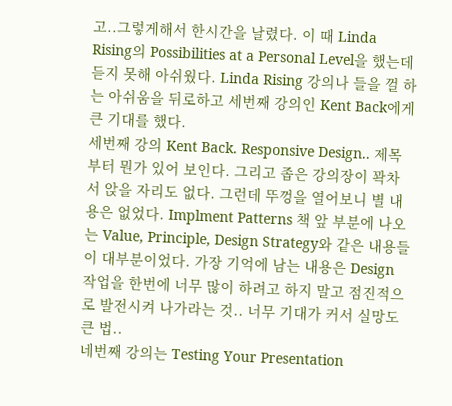고..그렇게해서 한시간을 날렸다. 이 때 Linda Rising의 Possibilities at a Personal Level을 했는데 듣지 못해 아쉬웠다. Linda Rising 강의나 들을 껄 하는 아쉬움을 뒤로하고 세번째 강의인 Kent Back에게 큰 기대를 했다.
세번째 강의 Kent Back. Responsive Design.. 제목부터 뭔가 있어 보인다. 그리고 좁은 강의장이 꽉차서 앉을 자리도 없다. 그런데 뚜껑을 열어보니 별 내용은 없었다. Implment Patterns 책 앞 부분에 나오는 Value, Principle, Design Strategy와 같은 내용들이 대부분이었다. 가장 기억에 남는 내용은 Design 작업을 한번에 너무 많이 하려고 하지 말고 점진적으로 발전시켜 나가라는 것.. 너무 기대가 커서 실망도 큰 법..
네번째 강의는 Testing Your Presentation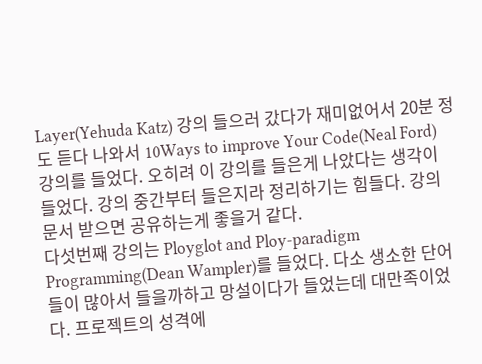Layer(Yehuda Katz) 강의 들으러 갔다가 재미없어서 20분 정도 듣다 나와서 10Ways to improve Your Code(Neal Ford) 강의를 들었다. 오히려 이 강의를 들은게 나았다는 생각이 들었다. 강의 중간부터 들은지라 정리하기는 힘들다. 강의 문서 받으면 공유하는게 좋을거 같다.
다섯번째 강의는 Ployglot and Ploy-paradigm Programming(Dean Wampler)를 들었다. 다소 생소한 단어들이 많아서 들을까하고 망설이다가 들었는데 대만족이었다. 프로젝트의 성격에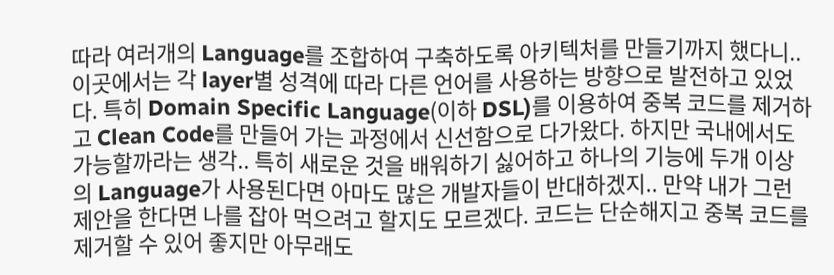따라 여러개의 Language를 조합하여 구축하도록 아키텍처를 만들기까지 했다니.. 이곳에서는 각 layer별 성격에 따라 다른 언어를 사용하는 방향으로 발전하고 있었다. 특히 Domain Specific Language(이하 DSL)를 이용하여 중복 코드를 제거하고 Clean Code를 만들어 가는 과정에서 신선함으로 다가왔다. 하지만 국내에서도 가능할까라는 생각.. 특히 새로운 것을 배워하기 싫어하고 하나의 기능에 두개 이상의 Language가 사용된다면 아마도 많은 개발자들이 반대하겠지.. 만약 내가 그런 제안을 한다면 나를 잡아 먹으려고 할지도 모르겠다. 코드는 단순해지고 중복 코드를 제거할 수 있어 좋지만 아무래도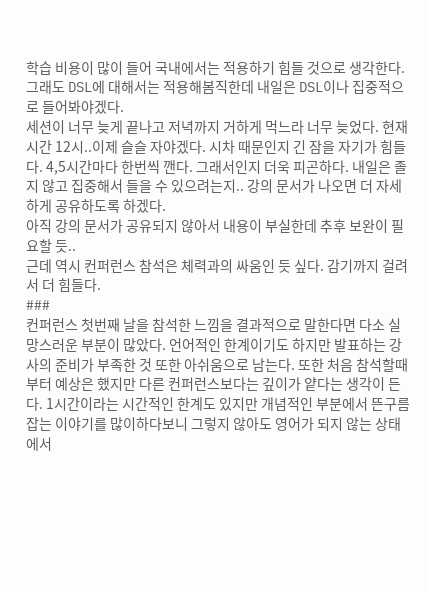학습 비용이 많이 들어 국내에서는 적용하기 힘들 것으로 생각한다. 그래도 DSL에 대해서는 적용해봄직한데 내일은 DSL이나 집중적으로 들어봐야겠다.
세션이 너무 늦게 끝나고 저녁까지 거하게 먹느라 너무 늦었다. 현재 시간 12시..이제 슬슬 자야겠다. 시차 때문인지 긴 잠을 자기가 힘들다. 4,5시간마다 한번씩 깬다. 그래서인지 더욱 피곤하다. 내일은 졸지 않고 집중해서 들을 수 있으려는지.. 강의 문서가 나오면 더 자세하게 공유하도록 하겠다.
아직 강의 문서가 공유되지 않아서 내용이 부실한데 추후 보완이 필요할 듯..
근데 역시 컨퍼런스 참석은 체력과의 싸움인 듯 싶다. 감기까지 걸려서 더 힘들다.
###
컨퍼런스 첫번째 날을 참석한 느낌을 결과적으로 말한다면 다소 실망스러운 부분이 많았다. 언어적인 한계이기도 하지만 발표하는 강사의 준비가 부족한 것 또한 아쉬움으로 남는다. 또한 처음 참석할때부터 예상은 했지만 다른 컨퍼런스보다는 깊이가 얕다는 생각이 든다. 1시간이라는 시간적인 한계도 있지만 개념적인 부분에서 뜬구름 잡는 이야기를 많이하다보니 그렇지 않아도 영어가 되지 않는 상태에서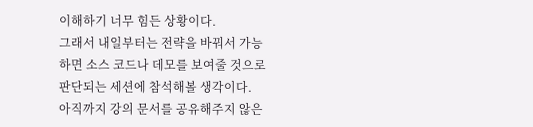이해하기 너무 힘든 상황이다.
그래서 내일부터는 전략을 바꿔서 가능하면 소스 코드나 데모를 보여줄 것으로 판단되는 세션에 참석해볼 생각이다.
아직까지 강의 문서를 공유해주지 않은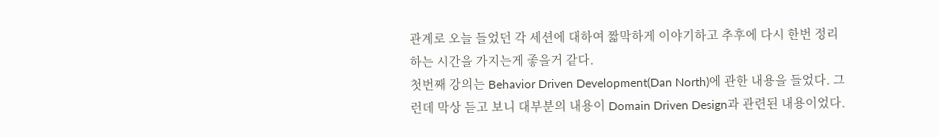관계로 오늘 들었던 각 세션에 대하여 짧막하게 이야기하고 추후에 다시 한번 정리하는 시간을 가지는게 좋을거 같다.
첫번째 강의는 Behavior Driven Development(Dan North)에 관한 내용을 들었다. 그런데 막상 듣고 보니 대부분의 내용이 Domain Driven Design과 관련된 내용이었다.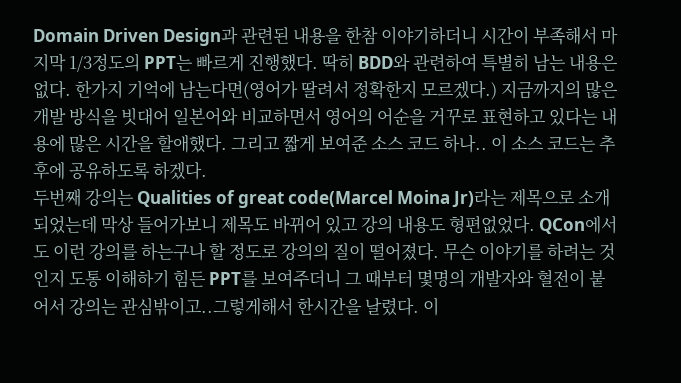Domain Driven Design과 관련된 내용을 한참 이야기하더니 시간이 부족해서 마지막 1/3정도의 PPT는 빠르게 진행했다. 딱히 BDD와 관련하여 특별히 남는 내용은 없다. 한가지 기억에 남는다면(영어가 딸려서 정확한지 모르겠다.) 지금까지의 많은 개발 방식을 빗대어 일본어와 비교하면서 영어의 어순을 거꾸로 표현하고 있다는 내용에 많은 시간을 할애했다. 그리고 짧게 보여준 소스 코드 하나.. 이 소스 코드는 추후에 공유하도록 하겠다.
두번째 강의는 Qualities of great code(Marcel Moina Jr)라는 제목으로 소개되었는데 막상 들어가보니 제목도 바뀌어 있고 강의 내용도 형편없었다. QCon에서도 이런 강의를 하는구나 할 정도로 강의의 질이 떨어졌다. 무슨 이야기를 하려는 것인지 도통 이해하기 힘든 PPT를 보여주더니 그 때부터 몇명의 개발자와 혈전이 붙어서 강의는 관심밖이고..그렇게해서 한시간을 날렸다. 이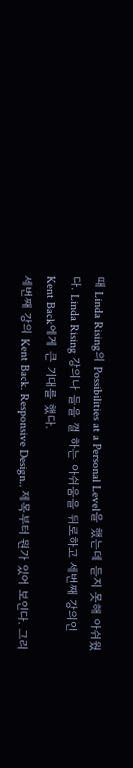때 Linda Rising의 Possibilities at a Personal Level을 했는데 듣지 못해 아쉬웠다. Linda Rising 강의나 들을 껄 하는 아쉬움을 뒤로하고 세번째 강의인 Kent Back에게 큰 기대를 했다.
세번째 강의 Kent Back. Responsive Design.. 제목부터 뭔가 있어 보인다. 그리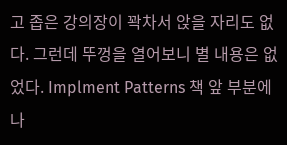고 좁은 강의장이 꽉차서 앉을 자리도 없다. 그런데 뚜껑을 열어보니 별 내용은 없었다. Implment Patterns 책 앞 부분에 나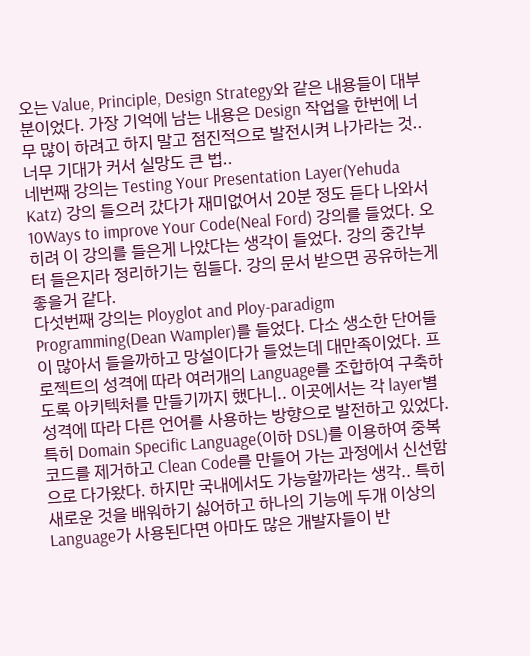오는 Value, Principle, Design Strategy와 같은 내용들이 대부분이었다. 가장 기억에 남는 내용은 Design 작업을 한번에 너무 많이 하려고 하지 말고 점진적으로 발전시켜 나가라는 것.. 너무 기대가 커서 실망도 큰 법..
네번째 강의는 Testing Your Presentation Layer(Yehuda Katz) 강의 들으러 갔다가 재미없어서 20분 정도 듣다 나와서 10Ways to improve Your Code(Neal Ford) 강의를 들었다. 오히려 이 강의를 들은게 나았다는 생각이 들었다. 강의 중간부터 들은지라 정리하기는 힘들다. 강의 문서 받으면 공유하는게 좋을거 같다.
다섯번째 강의는 Ployglot and Ploy-paradigm Programming(Dean Wampler)를 들었다. 다소 생소한 단어들이 많아서 들을까하고 망설이다가 들었는데 대만족이었다. 프로젝트의 성격에 따라 여러개의 Language를 조합하여 구축하도록 아키텍처를 만들기까지 했다니.. 이곳에서는 각 layer별 성격에 따라 다른 언어를 사용하는 방향으로 발전하고 있었다. 특히 Domain Specific Language(이하 DSL)를 이용하여 중복 코드를 제거하고 Clean Code를 만들어 가는 과정에서 신선함으로 다가왔다. 하지만 국내에서도 가능할까라는 생각.. 특히 새로운 것을 배워하기 싫어하고 하나의 기능에 두개 이상의 Language가 사용된다면 아마도 많은 개발자들이 반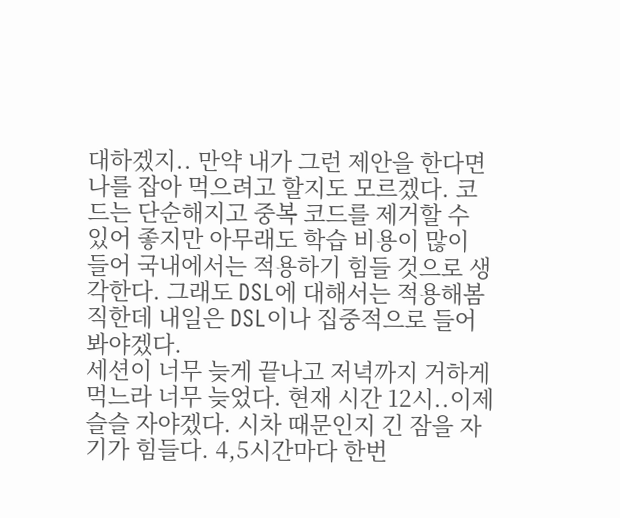대하겠지.. 만약 내가 그런 제안을 한다면 나를 잡아 먹으려고 할지도 모르겠다. 코드는 단순해지고 중복 코드를 제거할 수 있어 좋지만 아무래도 학습 비용이 많이 들어 국내에서는 적용하기 힘들 것으로 생각한다. 그래도 DSL에 대해서는 적용해봄직한데 내일은 DSL이나 집중적으로 들어봐야겠다.
세션이 너무 늦게 끝나고 저녁까지 거하게 먹느라 너무 늦었다. 현재 시간 12시..이제 슬슬 자야겠다. 시차 때문인지 긴 잠을 자기가 힘들다. 4,5시간마다 한번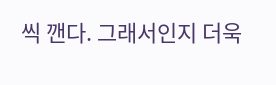씩 깬다. 그래서인지 더욱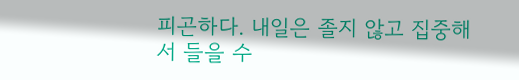피곤하다. 내일은 졸지 않고 집중해서 들을 수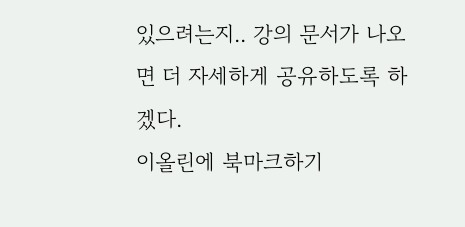있으려는지.. 강의 문서가 나오면 더 자세하게 공유하도록 하겠다.
이올린에 북마크하기